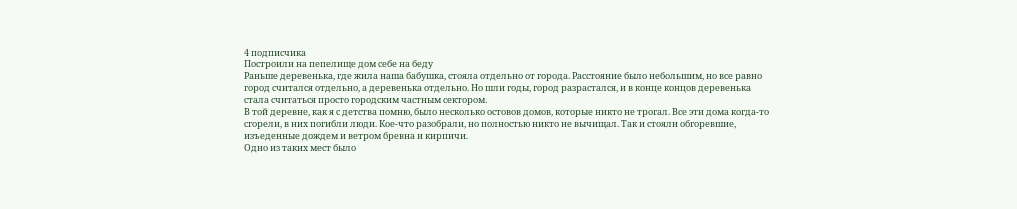4 подписчика
Построили на пепелище дом себе на беду
Раньше деревенька, где жила наша бабушка, стояла отдельно от города. Расстояние было небольшим, но все равно город считался отдельно, а деревенька отдельно. Но шли годы, город разрастался, и в конце концов деревенька стала считаться просто городским частным сектором.
В той деревне, как я с детства помню, было несколько остовов домов, которые никто не трогал. Все эти дома когда-то сгорели, в них погибли люди. Кое-что разобрали, но полностью никто не вычищал. Так и стояли обгоревшие, изъеденные дождем и ветром бревна и кирпичи.
Одно из таких мест было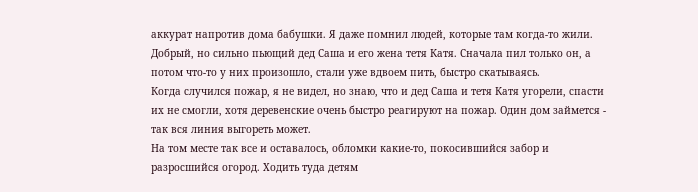аккурат напротив дома бабушки. Я даже помнил людей, которые там когда-то жили. Добрый, но сильно пьющий дед Саша и его жена тетя Катя. Сначала пил только он, а потом что-то у них произошло, стали уже вдвоем пить, быстро скатываясь.
Когда случился пожар, я не видел, но знаю, что и дед Саша и тетя Катя угорели, спасти их не смогли, хотя деревенские очень быстро реагируют на пожар. Один дом займется - так вся линия выгореть может.
На том месте так все и оставалось, обломки какие-то, покосившийся забор и разросшийся огород. Ходить туда детям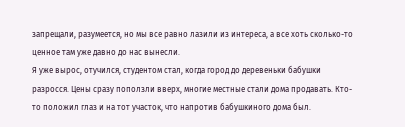запрещали, разумеется, но мы все равно лазили из интереса, а все хоть сколько-то ценное там уже давно до нас вынесли.
Я уже вырос, отучился, студентом стал, когда город до деревеньки бабушки разросся. Цены сразу поползли вверх, многие местные стали дома продавать. Кто-то положил глаз и на тот участок, что напротив бабушкиного дома был.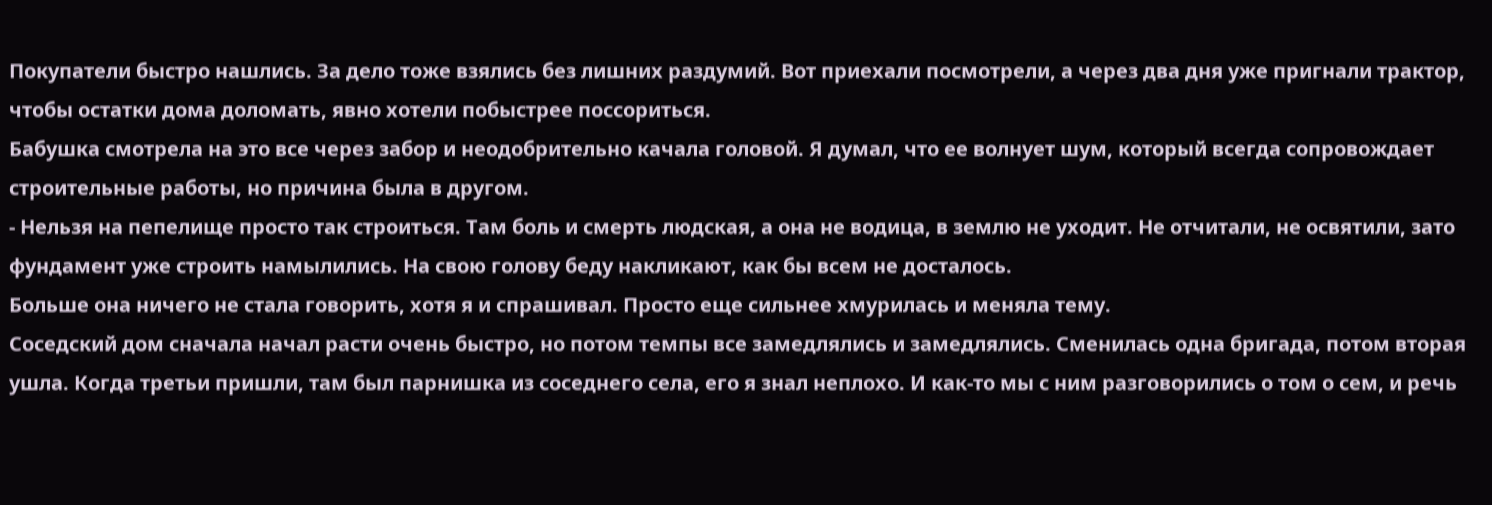Покупатели быстро нашлись. За дело тоже взялись без лишних раздумий. Вот приехали посмотрели, а через два дня уже пригнали трактор, чтобы остатки дома доломать, явно хотели побыстрее поссориться.
Бабушка смотрела на это все через забор и неодобрительно качала головой. Я думал, что ее волнует шум, который всегда сопровождает строительные работы, но причина была в другом.
- Нельзя на пепелище просто так строиться. Там боль и смерть людская, а она не водица, в землю не уходит. Не отчитали, не освятили, зато фундамент уже строить намылились. На свою голову беду накликают, как бы всем не досталось.
Больше она ничего не стала говорить, хотя я и спрашивал. Просто еще сильнее хмурилась и меняла тему.
Соседский дом сначала начал расти очень быстро, но потом темпы все замедлялись и замедлялись. Сменилась одна бригада, потом вторая ушла. Когда третьи пришли, там был парнишка из соседнего села, его я знал неплохо. И как-то мы с ним разговорились о том о сем, и речь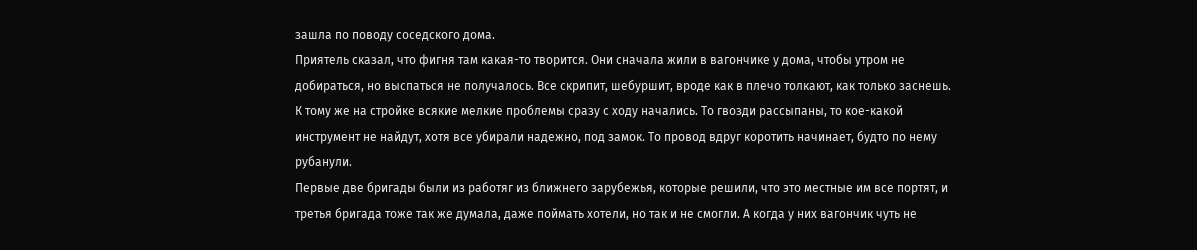зашла по поводу соседского дома.
Приятель сказал, что фигня там какая-то творится. Они сначала жили в вагончике у дома, чтобы утром не добираться, но выспаться не получалось. Все скрипит, шебуршит, вроде как в плечо толкают, как только заснешь.
К тому же на стройке всякие мелкие проблемы сразу с ходу начались. То гвозди рассыпаны, то кое-какой инструмент не найдут, хотя все убирали надежно, под замок. То провод вдруг коротить начинает, будто по нему рубанули.
Первые две бригады были из работяг из ближнего зарубежья, которые решили, что это местные им все портят, и третья бригада тоже так же думала, даже поймать хотели, но так и не смогли. А когда у них вагончик чуть не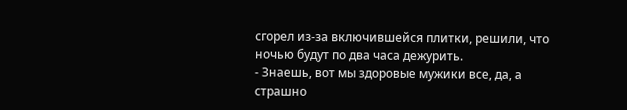сгорел из-за включившейся плитки, решили, что ночью будут по два часа дежурить.
- Знаешь, вот мы здоровые мужики все, да, а страшно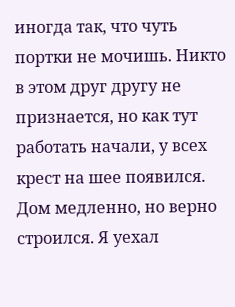иногда так, что чуть портки не мочишь. Никто в этом друг другу не признается, но как тут работать начали, у всех крест на шее появился.
Дом медленно, но верно строился. Я уехал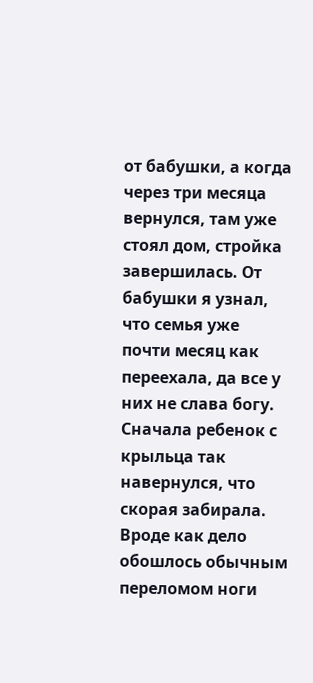от бабушки, а когда через три месяца вернулся, там уже стоял дом, стройка завершилась. От бабушки я узнал, что семья уже почти месяц как переехала, да все у них не слава богу.
Сначала ребенок с крыльца так навернулся, что скорая забирала. Вроде как дело обошлось обычным переломом ноги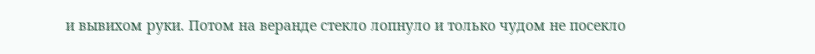и вывихом руки. Потом на веранде стекло лопнуло и только чудом не посекло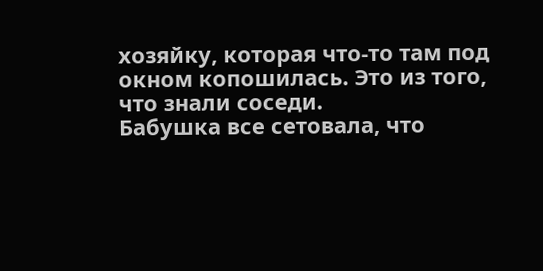хозяйку, которая что-то там под окном копошилась. Это из того, что знали соседи.
Бабушка все сетовала, что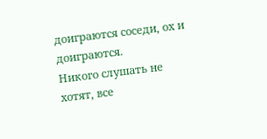доиграются соседи, ох и доиграются.
Никого слушать не хотят, все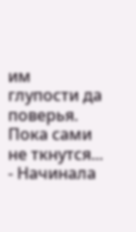им глупости да поверья. Пока сами не ткнутся... - Начинала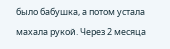было бабушка, а потом устала махала рукой. Через 2 месяца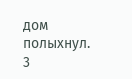дом полыхнул.
3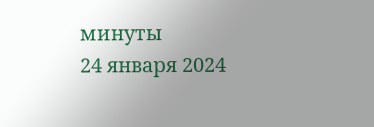минуты
24 января 2024